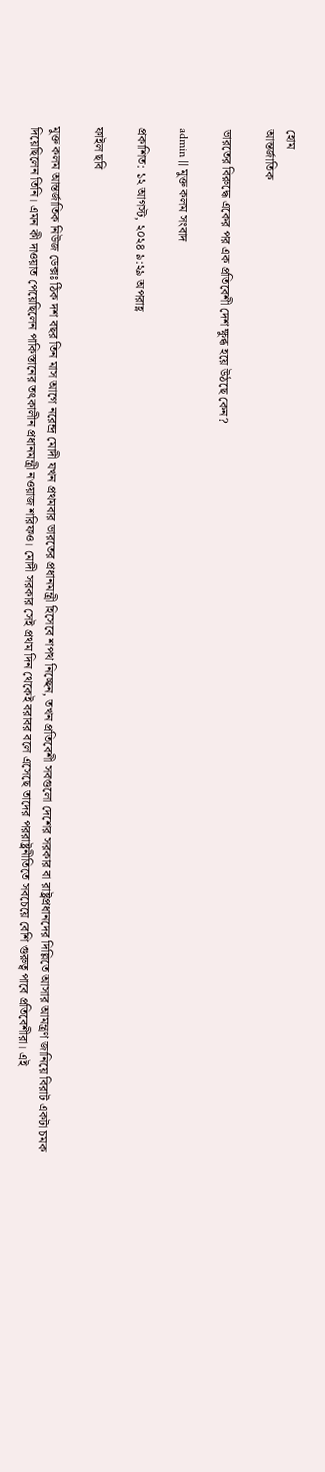হোম
আন্তর্জাতিক

ভারতের বিরুদ্ধে একের পর এক প্রতিবেশী দেশ ক্ষুব্ধ হয়ে উঠছে কেন?

admin || মুক্ত কলম সংবাদ

প্রকাশিত: ১২ আগস্ট, ২০২৪ ৯:২৯ অপরাহ্ণ

ফাইল ছবি

মুক্ত কলম আন্তর্জাতিক নিউজ ডেক্সঃ ঠিক দশ বছর তিন মাস আগে নরেন্দ্র মোদী যখন প্রথমবার ভারতের প্রধানমন্ত্রী হিসেবে শপথ নিচ্ছেন, তখন প্রতিবেশী সবগুলো দেশের সরকার বা রাষ্ট্রপ্রধানদের দিল্লিতে আসার আমন্ত্রণ জানিয়ে বিরাট একটা চমক দিয়েছিলেন তিনি। এমন কী দাওয়াত পেয়েছিলেন পাকিস্তানের তৎকালীন প্রধানমন্ত্রী নওয়াজ শরিফও। মোদী সরকার সেই প্রথম দিন থেকেই বরাবর বলে এসেছে তাদের পররাষ্ট্রনীতিতে সবচেয়ে বেশি গুরুত্ব পাবে প্রতিবেশীরা। এই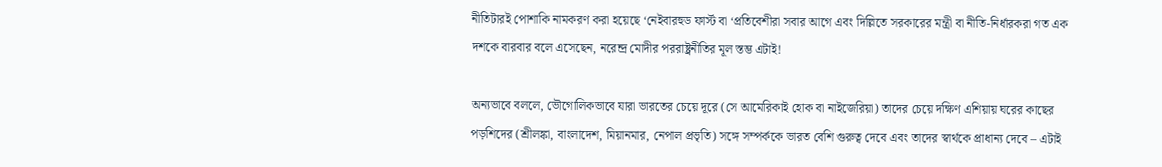নীতিটারই পোশাকি নামকরণ করা হয়েছে ‘নেইবারহুড ফার্স্ট বা ‘প্রতিবেশীরা সবার আগে এবং দিল্লিতে সরকারের মন্ত্রী বা নীতি-নির্ধারকরা গত এক দশকে বারবার বলে এসেছেন, নরেন্দ্র মোদীর পররাষ্ট্রনীতির মূল স্তম্ভ এটাই!

অন্যভাবে বললে, ভৌগোলিকভাবে যারা ভারতের চেয়ে দূরে (সে আমেরিকাই হোক বা নাইজেরিয়া) তাদের চেয়ে দক্ষিণ এশিয়ায় ঘরের কাছের পড়শিদের (শ্রীলঙ্কা, বাংলাদেশ, মিয়ানমার, নেপাল প্রভৃতি) সঙ্গে সম্পর্ককে ভারত বেশি গুরুত্ব দেবে এবং তাদের স্বার্থকে প্রাধান্য দেবে – এটাই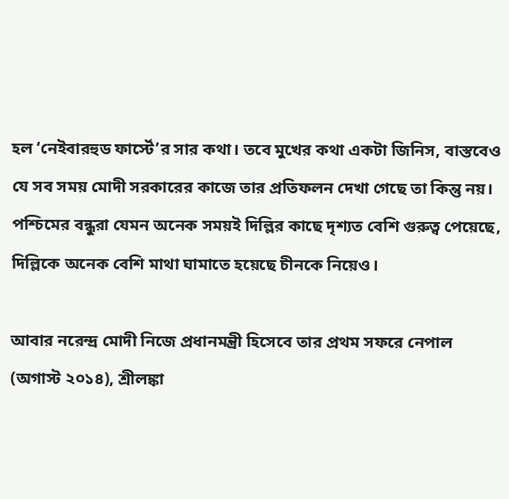হল ‘নেইবারহুড ফার্স্টে’র সার কথা। তবে মুখের কথা একটা জিনিস, বাস্তবেও যে সব সময় মোদী সরকারের কাজে তার প্রতিফলন দেখা গেছে তা কিন্তু নয়। পশ্চিমের বন্ধুরা যেমন অনেক সময়ই দিল্লির কাছে দৃশ্যত বেশি গুরুত্ব পেয়েছে, দিল্লিকে অনেক বেশি মাথা ঘামাতে হয়েছে চীনকে নিয়েও।

আবার নরেন্দ্র মোদী নিজে প্রধানমন্ত্রী হিসেবে তার প্রথম সফরে নেপাল (অগাস্ট ২০১৪), শ্রীলঙ্কা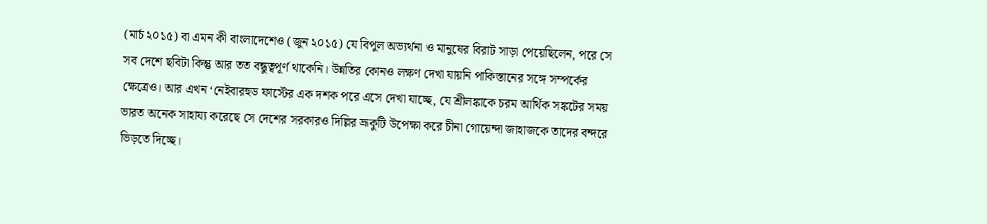(মার্চ ২০১৫) বা এমন কী বাংলাদেশেও (জুন ২০১৫) যে বিপুল অভ্যর্থনা ও মানুষের বিরাট সাড়া পেয়েছিলেন, পরে সে সব দেশে ছবিটা কিন্তু আর তত বন্ধুত্বপূর্ণ থাকেনি। উন্নতির কোনও লক্ষণ দেখা যায়নি পাকিস্তানের সঙ্গে সম্পর্কের ক্ষেত্রেও। আর এখন ‘নেইবারহুড ফার্স্টের এক দশক পরে এসে দেখা যাচ্ছে, যে শ্রীলঙ্কাকে চরম আর্থিক সঙ্কটের সময় ভারত অনেক সাহায্য করেছে সে দেশের সরকারও দিল্লির ভ্রূকুটি উপেক্ষা করে চীনা গোয়েন্দা জাহাজকে তাদের বন্দরে ভিড়তে দিচ্ছে।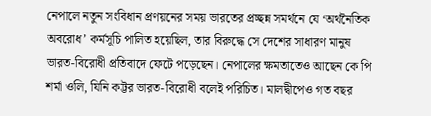নেপালে নতুন সংবিধান প্রণয়নের সময় ভারতের প্রচ্ছন্ন সমর্থনে যে ‘অর্থনৈতিক অবরোধ’ কর্মসূচি পালিত হয়েছিল, তার বিরুদ্ধে সে দেশের সাধারণ মানুষ ভারত-বিরোধী প্রতিবাদে ফেটে পড়েছেন। নেপালের ক্ষমতাতেও আছেন কে পি শর্মা ওলি, যিনি কট্টর ভারত-বিরোধী বলেই পরিচিত। মালদ্বীপেও গত বছর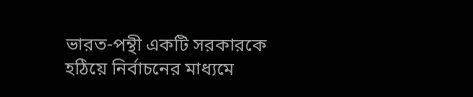ভারত-পন্থী একটি সরকারকে হঠিয়ে নির্বাচনের মাধ্যমে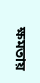ক্ষমতায়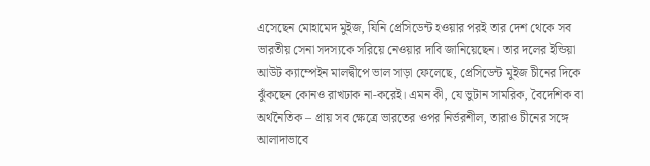এসেছেন মোহামেদ মুইজ, যিনি প্রেসিডেন্ট হওয়ার পরই তার দেশ থেকে সব ভারতীয় সেনা সদস্যকে সরিয়ে নেওয়ার দাবি জানিয়েছেন। তার দলের ইন্ডিয়া আউট ক্যাম্পেইন মালদ্বীপে ভাল সাড়া ফেলেছে, প্রেসিডেন্ট মুইজ চীনের দিকে ঝুঁকছেন কোনও রাখঢাক না-করেই। এমন কী, যে ভুটান সামরিক, বৈদেশিক বা অর্থনৈতিক – প্রায় সব ক্ষেত্রে ভারতের ওপর নির্ভরশীল, তারাও চীনের সঙ্গে আলাদাভাবে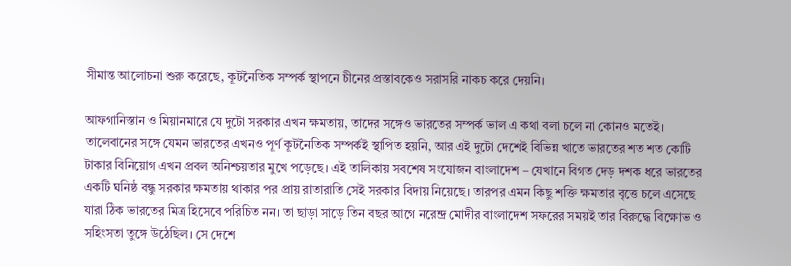সীমান্ত আলোচনা শুরু করেছে, কূটনৈতিক সম্পর্ক স্থাপনে চীনের প্রস্তাবকেও সরাসরি নাকচ করে দেয়নি।

আফগানিস্তান ও মিয়ানমারে যে দুটো সরকার এখন ক্ষমতায়, তাদের সঙ্গেও ভারতের সম্পর্ক ভাল এ কথা বলা চলে না কোনও মতেই। তালেবানের সঙ্গে যেমন ভারতের এখনও পূর্ণ কূটনৈতিক সম্পর্কই স্থাপিত হয়নি, আর এই দুটো দেশেই বিভিন্ন খাতে ভারতের শত শত কোটি টাকার বিনিয়োগ এখন প্রবল অনিশ্চয়তার মুখে পড়েছে। এই তালিকায় সবশেষ সংযোজন বাংলাদেশ – যেখানে বিগত দেড় দশক ধরে ভারতের একটি ঘনিষ্ঠ বন্ধু সরকার ক্ষমতায় থাকার পর প্রায় রাতারাতি সেই সরকার বিদায় নিয়েছে। তারপর এমন কিছু শক্তি ক্ষমতার বৃত্তে চলে এসেছে যারা ঠিক ভারতের মিত্র হিসেবে পরিচিত নন। তা ছাড়া সাড়ে তিন বছর আগে নরেন্দ্র মোদীর বাংলাদেশ সফরের সময়ই তার বিরুদ্ধে বিক্ষোভ ও সহিংসতা তুঙ্গে উঠেছিল। সে দেশে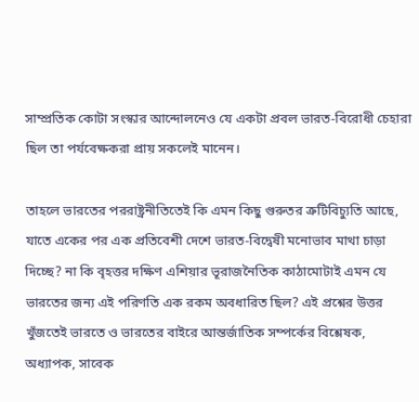সাম্প্রতিক কোটা সংস্কার আন্দোলনেও যে একটা প্রবল ভারত-বিরোধী চেহারা ছিল তা পর্যবেক্ষকরা প্রায় সকলেই মানেন।

তাহলে ভারতের পররাষ্ট্রনীতিতেই কি এমন কিছু গুরুতর ত্রুটিবিচ্যুতি আছে, যাতে একের পর এক প্রতিবেশী দেশে ভারত-বিদ্বেষী মনোভাব মাথা চাড়া দিচ্ছে? না কি বৃহত্তর দক্ষিণ এশিয়ার ভূরাজনৈতিক কাঠামোটাই এমন যে ভারতের জন্য এই পরিণতি এক রকম অবধারিত ছিল? এই প্রশ্নের উত্তর খুঁজতেই ভারতে ও ভারতের বাইরে আন্তর্জাতিক সম্পর্কের বিশ্লেষক, অধ্যাপক, সাবেক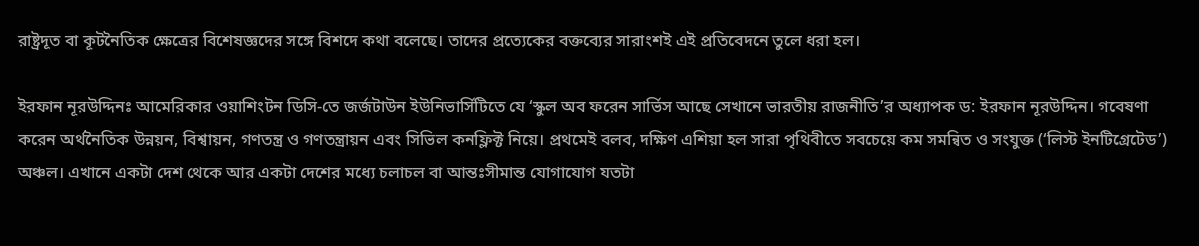রাষ্ট্রদূত বা কূটনৈতিক ক্ষেত্রের বিশেষজ্ঞদের সঙ্গে বিশদে কথা বলেছে। তাদের প্রত্যেকের বক্তব্যের সারাংশই এই প্রতিবেদনে তুলে ধরা হল।

ইরফান নূরউদ্দিনঃ আমেরিকার ওয়াশিংটন ডিসি-তে জর্জটাউন ইউনিভার্সিটিতে যে ‘স্কুল অব ফরেন সার্ভিস আছে সেখানে ভারতীয় রাজনীতি’র অধ্যাপক ড: ইরফান নূরউদ্দিন। গবেষণা করেন অর্থনৈতিক উন্নয়ন, বিশ্বায়ন, গণতন্ত্র ও গণতন্ত্রায়ন এবং সিভিল কনফ্লিক্ট নিয়ে। প্রথমেই বলব, দক্ষিণ এশিয়া হল সারা পৃথিবীতে সবচেয়ে কম সমন্বিত ও সংযুক্ত (‘লিস্ট ইনটিগ্রেটেড’) অঞ্চল। এখানে একটা দেশ থেকে আর একটা দেশের মধ্যে চলাচল বা আন্তঃসীমান্ত যোগাযোগ যতটা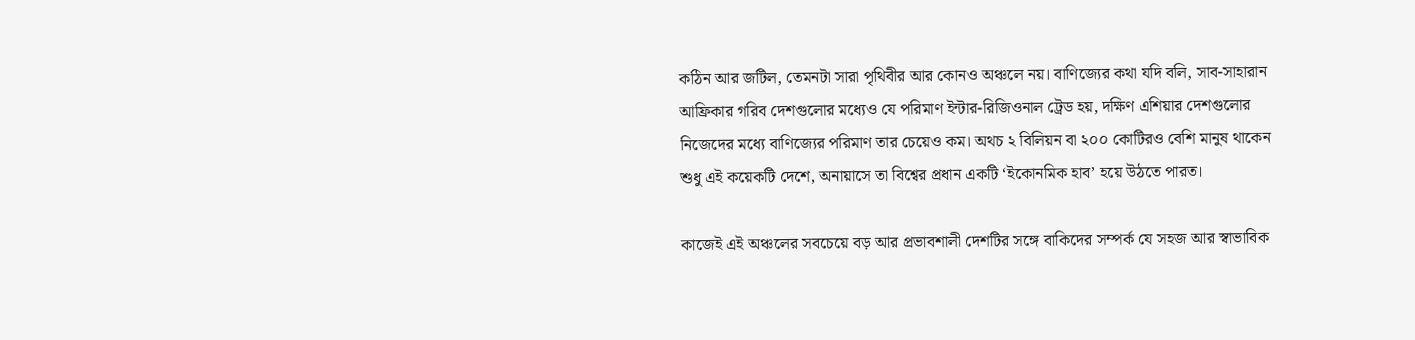কঠিন আর জটিল, তেমনটা সারা পৃথিবীর আর কোনও অঞ্চলে নয়। বাণিজ্যের কথা যদি বলি, সাব-সাহারান আফ্রিকার গরিব দেশগুলোর মধ্যেও যে পরিমাণ ইন্টার-রিজিওনাল ট্রেড হয়, দক্ষিণ এশিয়ার দেশগুলোর নিজেদের মধ্যে বাণিজ্যের পরিমাণ তার চেয়েও কম। অথচ ২ বিলিয়ন বা ২০০ কোটিরও বেশি মানুষ থাকেন শুধু এই কয়েকটি দেশে, অনায়াসে তা বিশ্বের প্রধান একটি ‘ইকোনমিক হাব’ হয়ে উঠতে পারত।

কাজেই এই অঞ্চলের সবচেয়ে বড় আর প্রভাবশালী দেশটির সঙ্গে বাকিদের সম্পর্ক যে সহজ আর স্বাভাবিক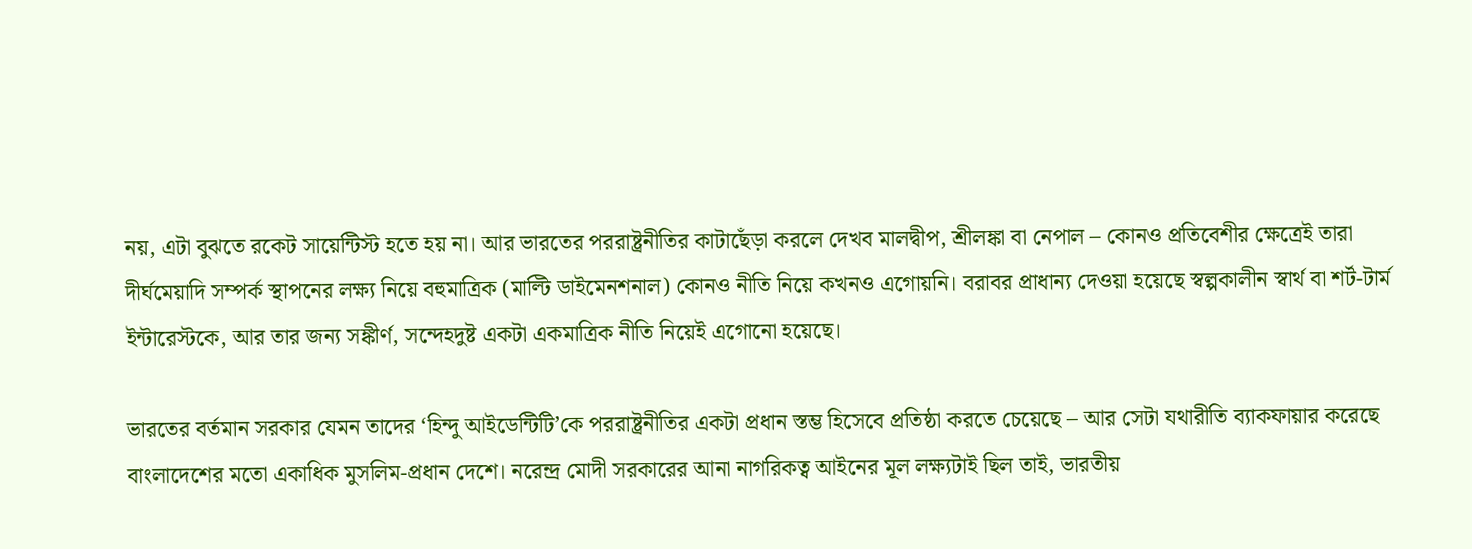নয়, এটা বুঝতে রকেট সায়েন্টিস্ট হতে হয় না। আর ভারতের পররাষ্ট্রনীতির কাটাছেঁড়া করলে দেখব মালদ্বীপ, শ্রীলঙ্কা বা নেপাল – কোনও প্রতিবেশীর ক্ষেত্রেই তারা দীর্ঘমেয়াদি সম্পর্ক স্থাপনের লক্ষ্য নিয়ে বহুমাত্রিক (মাল্টি ডাইমেনশনাল) কোনও নীতি নিয়ে কখনও এগোয়নি। বরাবর প্রাধান্য দেওয়া হয়েছে স্বল্পকালীন স্বার্থ বা শর্ট-টার্ম ইন্টারেস্টকে, আর তার জন্য সঙ্কীর্ণ, সন্দেহদুষ্ট একটা একমাত্রিক নীতি নিয়েই এগোনো হয়েছে।

ভারতের বর্তমান সরকার যেমন তাদের ‘হিন্দু আইডেন্টিটি’কে পররাষ্ট্রনীতির একটা প্রধান স্তম্ভ হিসেবে প্রতিষ্ঠা করতে চেয়েছে – আর সেটা যথারীতি ব্যাকফায়ার করেছে বাংলাদেশের মতো একাধিক মুসলিম-প্রধান দেশে। নরেন্দ্র মোদী সরকারের আনা নাগরিকত্ব আইনের মূল লক্ষ্যটাই ছিল তাই, ভারতীয়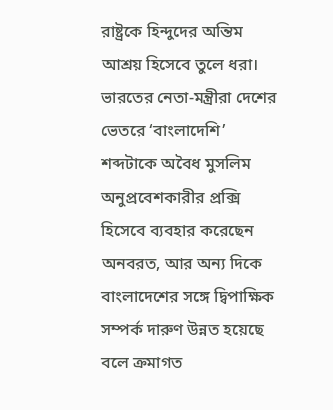রাষ্ট্রকে হিন্দুদের অন্তিম আশ্রয় হিসেবে তুলে ধরা। ভারতের নেতা-মন্ত্রীরা দেশের ভেতরে ‘বাংলাদেশি’ শব্দটাকে অবৈধ মুসলিম অনুপ্রবেশকারীর প্রক্সি হিসেবে ব্যবহার করেছেন অনবরত, আর অন্য দিকে বাংলাদেশের সঙ্গে দ্বিপাক্ষিক সম্পর্ক দারুণ উন্নত হয়েছে বলে ক্রমাগত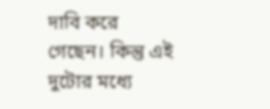দাবি করে গেছেন। কিন্তু এই দুটোর মধ্যে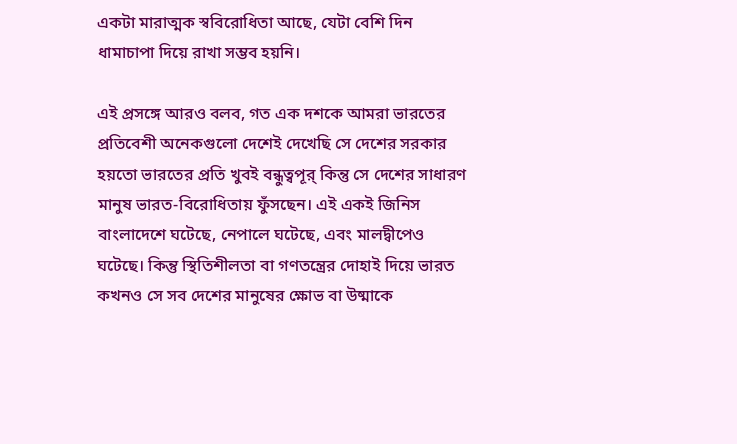একটা মারাত্মক স্ববিরোধিতা আছে, যেটা বেশি দিন ধামাচাপা দিয়ে রাখা সম্ভব হয়নি।

এই প্রসঙ্গে আরও বলব, গত এক দশকে আমরা ভারতের প্রতিবেশী অনেকগুলো দেশেই দেখেছি সে দেশের সরকার হয়তো ভারতের প্রতি খুবই বন্ধুত্বপূর্ কিন্তু সে দেশের সাধারণ মানুষ ভারত-বিরোধিতায় ফুঁসছেন। এই একই জিনিস বাংলাদেশে ঘটেছে, নেপালে ঘটেছে, এবং মালদ্বীপেও ঘটেছে। কিন্তু স্থিতিশীলতা বা গণতন্ত্রের দোহাই দিয়ে ভারত কখনও সে সব দেশের মানুষের ক্ষোভ বা উষ্মাকে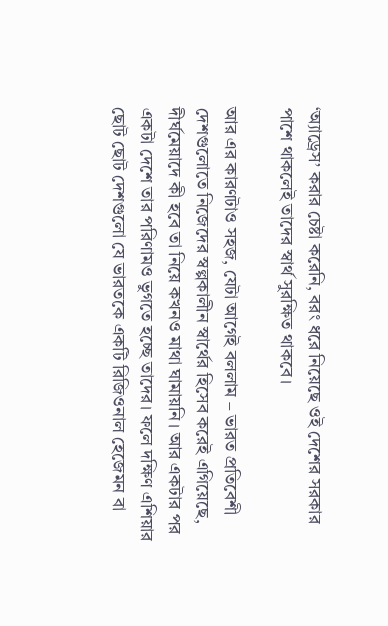‘অ্যাড্রেস’ করার চেষ্টা করেনি, বরং ধরে নিয়েছে ওই দেশের সরকার পাশে থাকলেই তাদের স্বার্থ সুরক্ষিত থাকবে।

আর এর কারণটাও সহজ, যেটা আগেই বললাম – ভারত প্রতিবেশী দেশগুলোতে নিজেদের স্বল্পকালীন স্বার্থের হিসেব করেই এগিয়েছে, দীর্ঘমেয়াদে কী হবে তা নিয়ে কখনও মাথা ঘামায়নি। আর একটার পর একটা দেশে তার পরিণামও ভুগতে হচ্ছে তাদের। ফলে দক্ষিণ এশিয়ার ছোট ছোট দেশগুলো যে ভারতকে একটি রিজিওনাল হেজেমন বা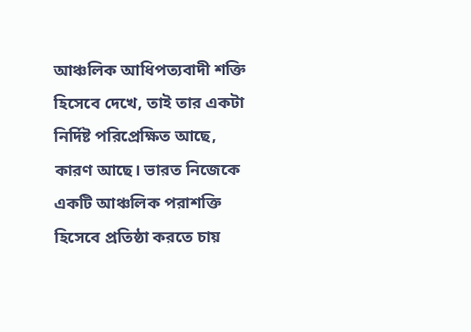আঞ্চলিক আধিপত্যবাদী শক্তি হিসেবে দেখে, তাই তার একটা নির্দিষ্ট পরিপ্রেক্ষিত আছে, কারণ আছে। ভারত নিজেকে একটি আঞ্চলিক পরাশক্তি হিসেবে প্রতিষ্ঠা করতে চায়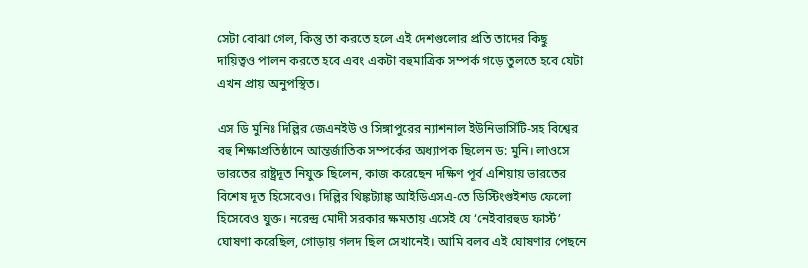সেটা বোঝা গেল, কিন্তু তা করতে হলে এই দেশগুলোর প্রতি তাদের কিছু দায়িত্বও পালন করতে হবে এবং একটা বহুমাত্রিক সম্পর্ক গড়ে তুলতে হবে যেটা এখন প্রায় অনুপস্থিত।

এস ডি মুনিঃ দিল্লির জেএনইউ ও সিঙ্গাপুরের ন্যাশনাল ইউনিভার্সিটি-সহ বিশ্বের বহু শিক্ষাপ্রতিষ্ঠানে আন্তর্জাতিক সম্পর্কের অধ্যাপক ছিলেন ড: মুনি। লাওসে ভারতের রাষ্ট্রদূত নিযুক্ত ছিলেন, কাজ করেছেন দক্ষিণ পূর্ব এশিয়ায় ভারতের বিশেষ দূত হিসেবেও। দিল্লির থিঙ্কট্যাঙ্ক আইডিএসএ-তে ডিস্টিংগুইশড ফেলো হিসেবেও যুক্ত। নরেন্দ্র মোদী সরকার ক্ষমতায় এসেই যে ‘নেইবারহুড ফার্স্ট’ ঘোষণা করেছিল, গোড়ায় গলদ ছিল সেখানেই। আমি বলব এই ঘোষণার পেছনে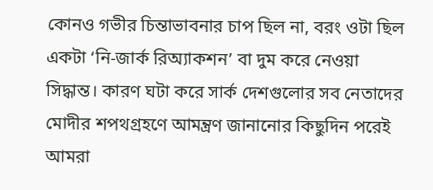কোনও গভীর চিন্তাভাবনার চাপ ছিল না, বরং ওটা ছিল একটা ‘নি-জার্ক রিঅ্যাকশন’ বা দুম করে নেওয়া সিদ্ধান্ত। কারণ ঘটা করে সার্ক দেশগুলোর সব নেতাদের মোদীর শপথগ্রহণে আমন্ত্রণ জানানোর কিছুদিন পরেই আমরা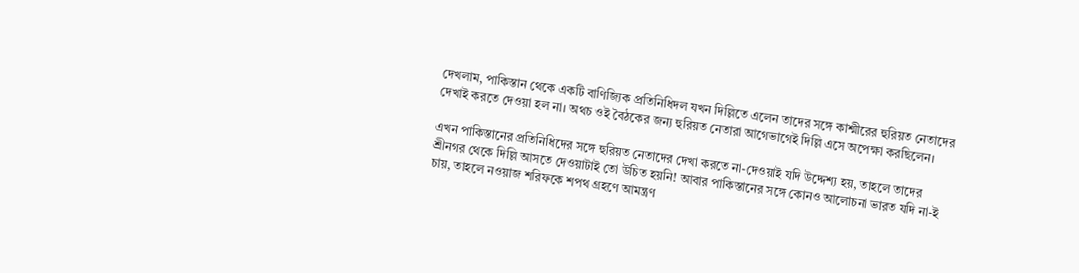দেখলাম, পাকিস্তান থেকে একটি বাণিজ্যিক প্রতিনিধিদল যখন দিল্লিতে এলেন তাদের সঙ্গে কাশ্মীরের হুরিয়ত নেতাদের দেখাই করতে দেওয়া হল না। অথচ ওই বৈঠকের জন্য হুরিয়ত নেতারা আগেভাগেই দিল্লি এসে অপেক্ষা করছিলেন।

এখন পাকিস্তানের প্রতিনিধিদের সঙ্গে হুরিয়ত নেতাদের দেখা করতে না-দেওয়াই যদি উদ্দেশ্য হয়, তাহলে তাদের শ্রীনগর থেকে দিল্লি আসতে দেওয়াটাই তো উচিত হয়নি! আবার পাকিস্তানের সঙ্গে কোনও আলোচনা ভারত যদি না-ই চায়, তাহলে নওয়াজ শরিফকে শপথ গ্রহণে আমন্ত্রণ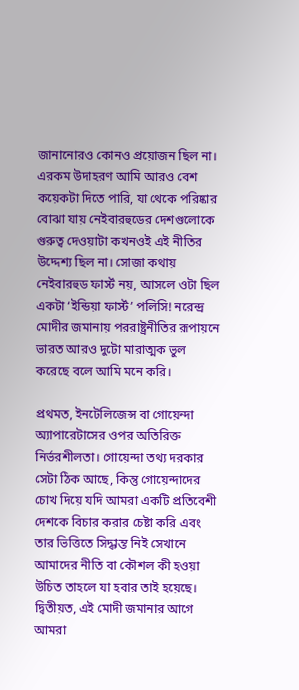জানানোরও কোনও প্রয়োজন ছিল না। এরকম উদাহরণ আমি আরও বেশ কয়েকটা দিতে পারি, যা থেকে পরিষ্কার বোঝা যায় নেইবারহুডের দেশগুলোকে গুরুত্ব দেওয়াটা কখনওই এই নীতির উদ্দেশ্য ছিল না। সোজা কথায় নেইবারহুড ফার্স্ট নয়, আসলে ওটা ছিল একটা ‘ইন্ডিয়া ফার্স্ট’ পলিসি! নরেন্দ্র মোদীর জমানায় পররাষ্ট্রনীতির রূপায়নে ভারত আরও দুটো মারাত্মক ভুল করেছে বলে আমি মনে করি।

প্রথমত, ইনটেলিজেন্স বা গোয়েন্দা অ্যাপারেটাসের ওপর অতিরিক্ত নির্ভরশীলতা। গোয়েন্দা তথ্য দরকার সেটা ঠিক আছে, কিন্তু গোয়েন্দাদের চোখ দিয়ে যদি আমরা একটি প্রতিবেশী দেশকে বিচার করার চেষ্টা করি এবং তার ভিত্তিতে সিদ্ধান্ত নিই সেখানে আমাদের নীতি বা কৌশল কী হওয়া উচিত তাহলে যা হবার তাই হয়েছে। দ্বিতীয়ত, এই মোদী জমানার আগে আমরা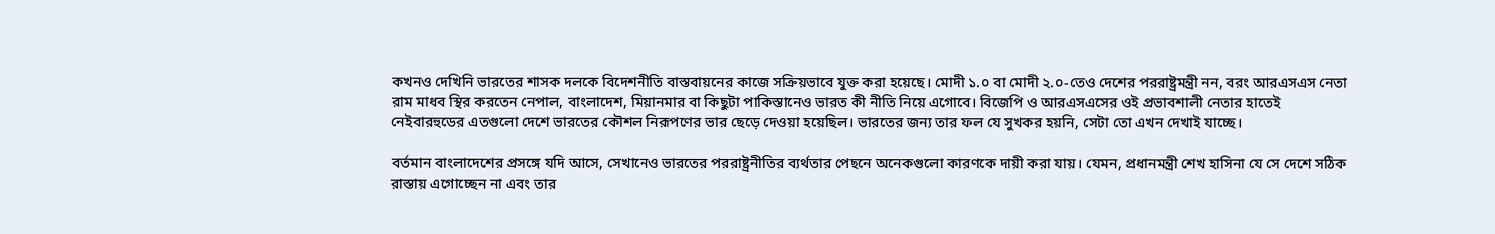কখনও দেখিনি ভারতের শাসক দলকে বিদেশনীতি বাস্তবায়নের কাজে সক্রিয়ভাবে যুক্ত করা হয়েছে। মোদী ১.০ বা মোদী ২.০-তেও দেশের পররাষ্ট্রমন্ত্রী নন, বরং আরএসএস নেতা রাম মাধব স্থির করতেন নেপাল, বাংলাদেশ, মিয়ানমার বা কিছুটা পাকিস্তানেও ভারত কী নীতি নিয়ে এগোবে। বিজেপি ও আরএসএসের ওই প্রভাবশালী নেতার হাতেই নেইবারহুডের এতগুলো দেশে ভারতের কৌশল নিরূপণের ভার ছেড়ে দেওয়া হয়েছিল। ভারতের জন্য তার ফল যে সুখকর হয়নি, সেটা তো এখন দেখাই যাচ্ছে।

বর্তমান বাংলাদেশের প্রসঙ্গে যদি আসে, সেখানেও ভারতের পররাষ্ট্রনীতির ব্যর্থতার পেছনে অনেকগুলো কারণকে দায়ী করা যায়। যেমন, প্রধানমন্ত্রী শেখ হাসিনা যে সে দেশে সঠিক রাস্তায় এগোচ্ছেন না এবং তার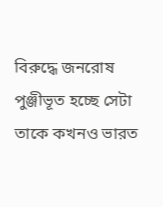বিরুদ্ধে জনরোষ পুঞ্জীভূত হচ্ছে সেটা তাকে কখনও ভারত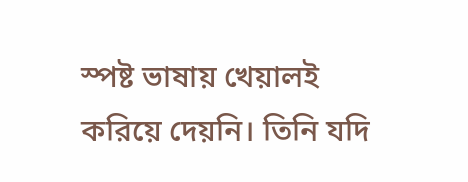স্পষ্ট ভাষায় খেয়ালই করিয়ে দেয়নি। তিনি যদি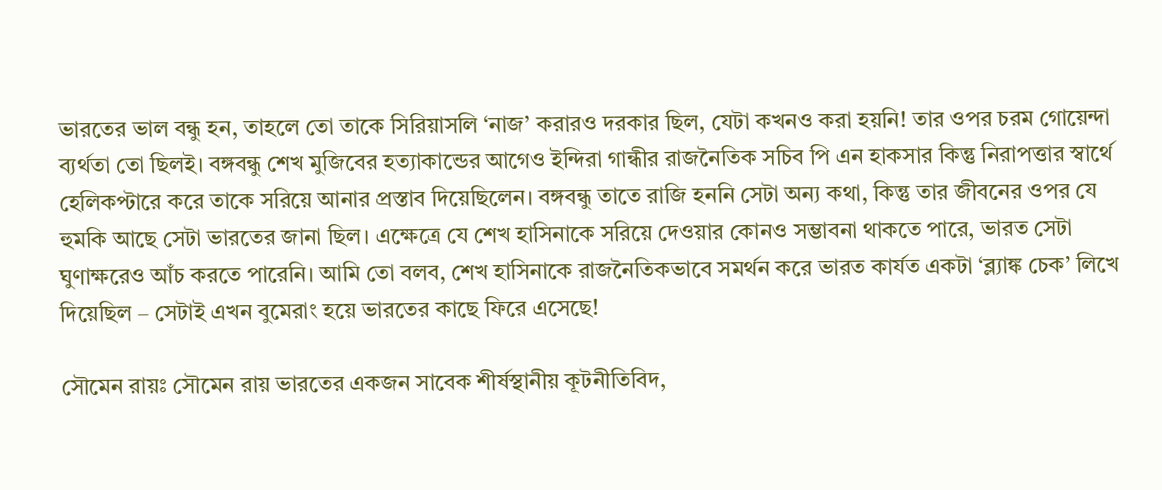ভারতের ভাল বন্ধু হন, তাহলে তো তাকে সিরিয়াসলি ‘নাজ’ করারও দরকার ছিল, যেটা কখনও করা হয়নি! তার ওপর চরম গোয়েন্দা ব্যর্থতা তো ছিলই। বঙ্গবন্ধু শেখ মুজিবের হত্যাকান্ডের আগেও ইন্দিরা গান্ধীর রাজনৈতিক সচিব পি এন হাকসার কিন্তু নিরাপত্তার স্বার্থে হেলিকপ্টারে করে তাকে সরিয়ে আনার প্রস্তাব দিয়েছিলেন। বঙ্গবন্ধু তাতে রাজি হননি সেটা অন্য কথা, কিন্তু তার জীবনের ওপর যে হুমকি আছে সেটা ভারতের জানা ছিল। এক্ষেত্রে যে শেখ হাসিনাকে সরিয়ে দেওয়ার কোনও সম্ভাবনা থাকতে পারে, ভারত সেটা ঘুণাক্ষরেও আঁচ করতে পারেনি। আমি তো বলব, শেখ হাসিনাকে রাজনৈতিকভাবে সমর্থন করে ভারত কার্যত একটা ‘ব্ল্যাঙ্ক চেক’ লিখে দিয়েছিল – সেটাই এখন বুমেরাং হয়ে ভারতের কাছে ফিরে এসেছে!

সৌমেন রায়ঃ সৌমেন রায় ভারতের একজন সাবেক শীর্ষস্থানীয় কূটনীতিবিদ,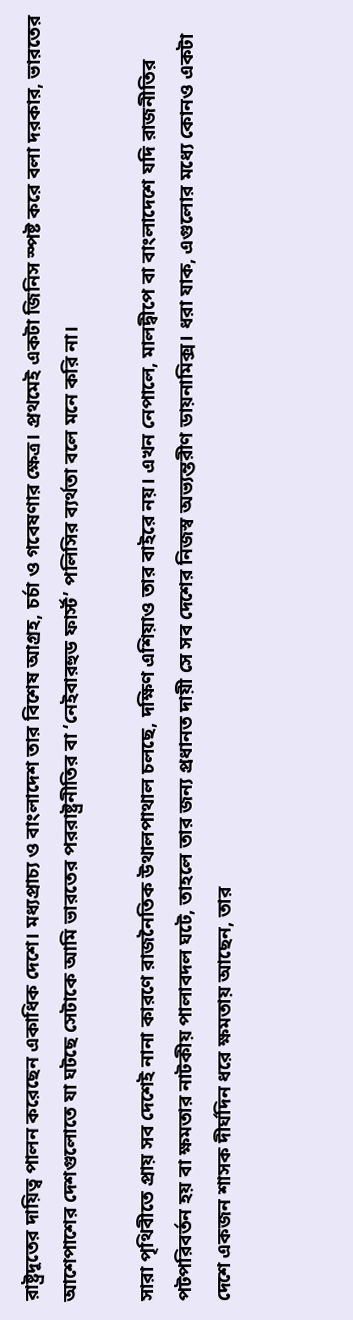রাষ্ট্রদূতের দায়িত্ব পালন করেছেন একাধিক দেশে। মধ্যপ্রাচ্য ও বাংলাদেশ তার বিশেষ আগ্রহ, চর্চা ও গবেষণার ক্ষেত্র। প্রথমেই একটা জিনিস স্পষ্ট করে বলা দরকার, ভারতের আশেপাশের দেশগুলোতে যা ঘটছে সেটাকে আমি ভারতের পররাষ্ট্রনীতির বা ‘নেইবারহুড ফার্স্ট’ পলিসির ব্যর্থতা বলে মনে করি না।

সারা পৃথিবীতে প্রায় সব দেশেই নানা কারণে রাজনৈতিক উথালপাথাল চলছে, দক্ষিণ এশিয়াও তার বাইরে নয়। এখন নেপালে, মালদ্বীপে বা বাংলাদেশে যদি রাজনীতির পটপরিবর্তন হয় বা ক্ষমতার নাটকীয় পালাবদল ঘটে, তাহলে তার জন্য প্রধানত দায়ী সে সব দেশের নিজস্ব অভ্যন্তরীণ ডায়নামিক্স। ধরা যাক, এগুলোর মধ্যে কোনও একটা দেশে একজন শাসক দীর্ঘদিন ধরে ক্ষমতায় আছেন, তার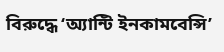বিরুদ্ধে ‘অ্যান্টি ইনকামবেন্সি’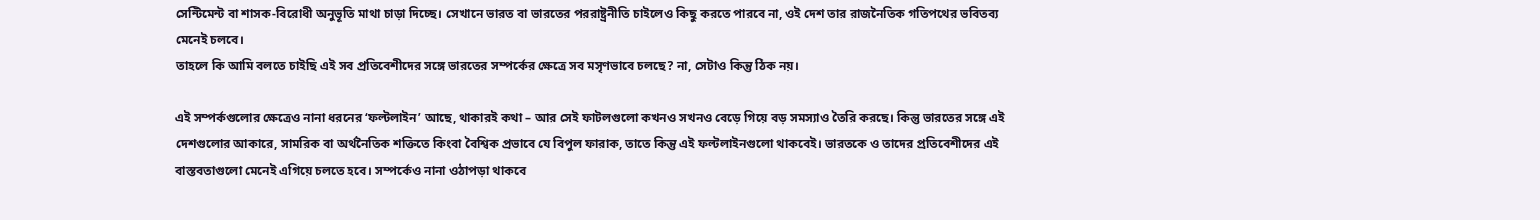সেন্টিমেন্ট বা শাসক-বিরোধী অনুভূতি মাথা চাড়া দিচ্ছে। সেখানে ভারত বা ভারতের পররাষ্ট্রনীতি চাইলেও কিছু করতে পারবে না, ওই দেশ তার রাজনৈতিক গতিপথের ভবিতব্য মেনেই চলবে।
তাহলে কি আমি বলতে চাইছি এই সব প্রতিবেশীদের সঙ্গে ভারতের সম্পর্কের ক্ষেত্রে সব মসৃণভাবে চলছে? না, সেটাও কিন্তু ঠিক নয়।

এই সম্পর্কগুলোর ক্ষেত্রেও নানা ধরনের ‘ফল্টলাইন’ আছে, থাকারই কথা – আর সেই ফাটলগুলো কখনও সখনও বেড়ে গিয়ে বড় সমস্যাও তৈরি করছে। কিন্তু ভারতের সঙ্গে এই দেশগুলোর আকারে, সামরিক বা অর্থনৈতিক শক্তিতে কিংবা বৈশ্বিক প্রভাবে যে বিপুল ফারাক, তাতে কিন্তু এই ফল্টলাইনগুলো থাকবেই। ভারতকে ও তাদের প্রতিবেশীদের এই বাস্তবতাগুলো মেনেই এগিয়ে চলতে হবে। সম্পর্কেও নানা ওঠাপড়া থাকবে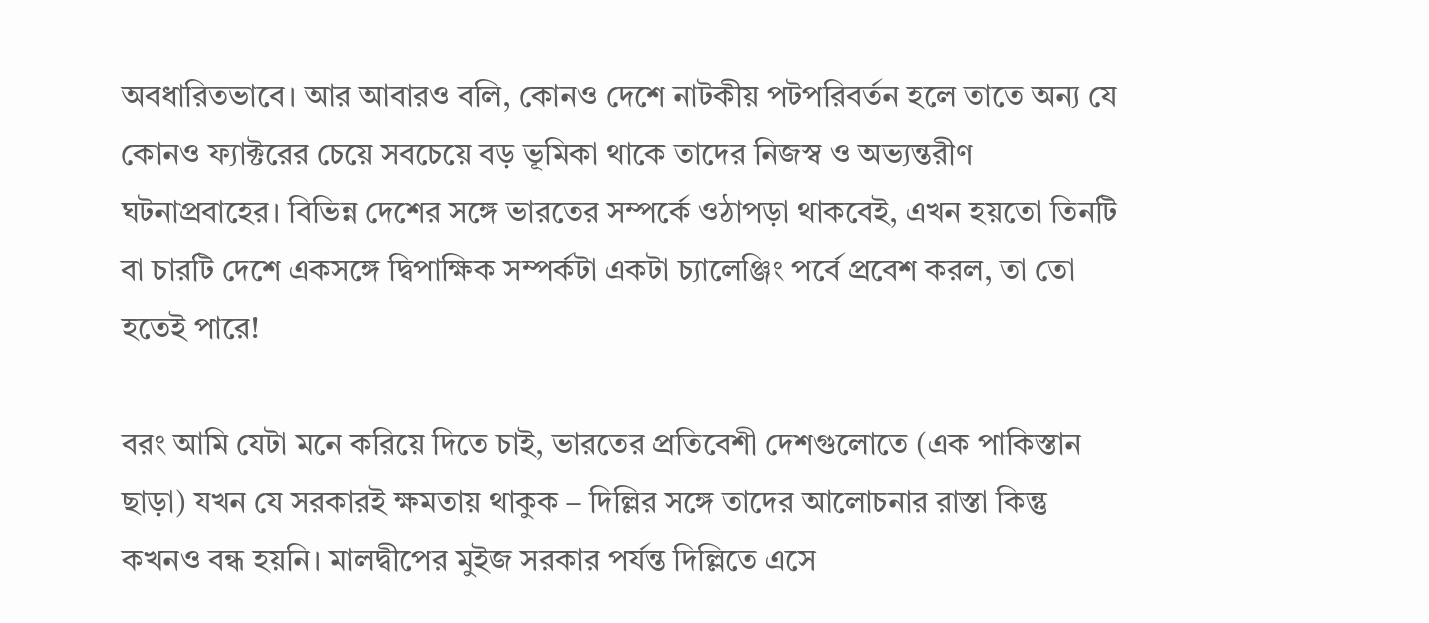অবধারিতভাবে। আর আবারও বলি, কোনও দেশে নাটকীয় পটপরিবর্তন হলে তাতে অন্য যে কোনও ফ্যাক্টরের চেয়ে সবচেয়ে বড় ভূমিকা থাকে তাদের নিজস্ব ও অভ্যন্তরীণ ঘটনাপ্রবাহের। বিভিন্ন দেশের সঙ্গে ভারতের সম্পর্কে ওঠাপড়া থাকবেই, এখন হয়তো তিনটি বা চারটি দেশে একসঙ্গে দ্বিপাক্ষিক সম্পর্কটা একটা চ্যালেঞ্জিং পর্বে প্রবেশ করল, তা তো হতেই পারে!

বরং আমি যেটা মনে করিয়ে দিতে চাই, ভারতের প্রতিবেশী দেশগুলোতে (এক পাকিস্তান ছাড়া) যখন যে সরকারই ক্ষমতায় থাকুক – দিল্লির সঙ্গে তাদের আলোচনার রাস্তা কিন্তু কখনও বন্ধ হয়নি। মালদ্বীপের মুইজ সরকার পর্যন্ত দিল্লিতে এসে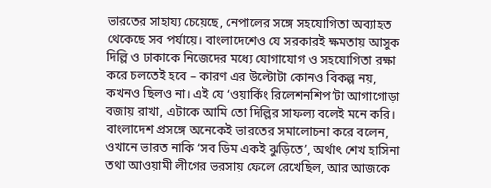ভারতের সাহায্য চেয়েছে, নেপালের সঙ্গে সহযোগিতা অব্যাহত থেকেছে সব পর্যায়ে। বাংলাদেশেও যে সরকারই ক্ষমতায় আসুক দিল্লি ও ঢাকাকে নিজেদের মধ্যে যোগাযোগ ও সহযোগিতা রক্ষা করে চলতেই হবে – কারণ এর উল্টোটা কোনও বিকল্প নয়, কখনও ছিলও না। এই যে ‘ওয়ার্কিং রিলেশনশিপ’টা আগাগোড়া বজায় রাখা, এটাকে আমি তো দিল্লির সাফল্য বলেই মনে করি।
বাংলাদেশ প্রসঙ্গে অনেকেই ভারতের সমালোচনা করে বলেন, ওখানে ভারত নাকি ‘সব ডিম একই ঝুড়িতে’, অর্থাৎ শেখ হাসিনা তথা আওয়ামী লীগের ভরসায় ফেলে রেখেছিল, আর আজকে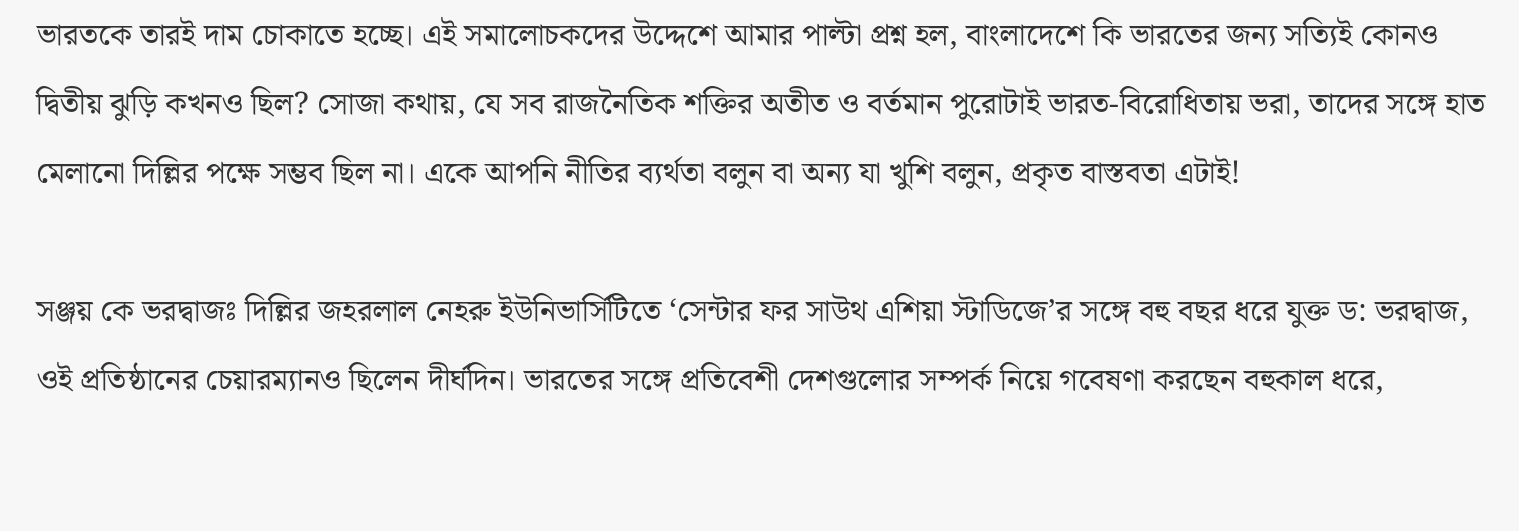ভারতকে তারই দাম চোকাতে হচ্ছে। এই সমালোচকদের উদ্দেশে আমার পাল্টা প্রশ্ন হল, বাংলাদেশে কি ভারতের জন্য সত্যিই কোনও দ্বিতীয় ঝুড়ি কখনও ছিল? সোজা কথায়, যে সব রাজনৈতিক শক্তির অতীত ও বর্তমান পুরোটাই ভারত-বিরোধিতায় ভরা, তাদের সঙ্গে হাত মেলানো দিল্লির পক্ষে সম্ভব ছিল না। একে আপনি নীতির ব্যর্থতা বলুন বা অন্য যা খুশি বলুন, প্রকৃত বাস্তবতা এটাই!

সঞ্জয় কে ভরদ্বাজঃ দিল্লির জহরলাল নেহরু ইউনিভার্সিটিতে ‘সেন্টার ফর সাউথ এশিয়া স্টাডিজে’র সঙ্গে বহু বছর ধরে যুক্ত ড: ভরদ্বাজ, ওই প্রতিষ্ঠানের চেয়ারম্যানও ছিলেন দীর্ঘদিন। ভারতের সঙ্গে প্রতিবেশী দেশগুলোর সম্পর্ক নিয়ে গবেষণা করছেন বহুকাল ধরে,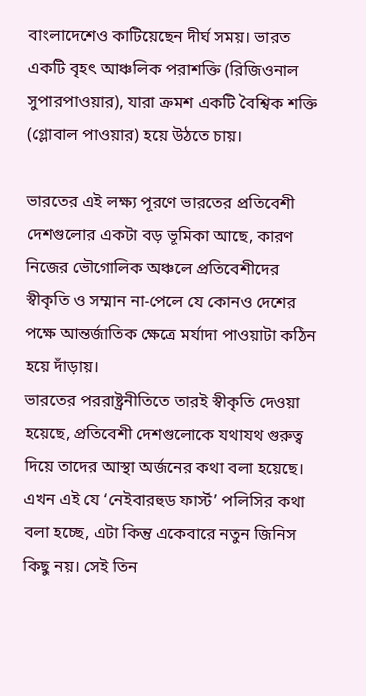বাংলাদেশেও কাটিয়েছেন দীর্ঘ সময়। ভারত একটি বৃহৎ আঞ্চলিক পরাশক্তি (রিজিওনাল সুপারপাওয়ার), যারা ক্রমশ একটি বৈশ্বিক শক্তি (গ্লোবাল পাওয়ার) হয়ে উঠতে চায়।

ভারতের এই লক্ষ্য পূরণে ভারতের প্রতিবেশী দেশগুলোর একটা বড় ভূমিকা আছে, কারণ নিজের ভৌগোলিক অঞ্চলে প্রতিবেশীদের স্বীকৃতি ও সম্মান না-পেলে যে কোনও দেশের পক্ষে আন্তর্জাতিক ক্ষেত্রে মর্যাদা পাওয়াটা কঠিন হয়ে দাঁড়ায়।
ভারতের পররাষ্ট্রনীতিতে তারই স্বীকৃতি দেওয়া হয়েছে, প্রতিবেশী দেশগুলোকে যথাযথ গুরুত্ব দিয়ে তাদের আস্থা অর্জনের কথা বলা হয়েছে। এখন এই যে ‘নেইবারহুড ফার্স্ট’ পলিসির কথা বলা হচ্ছে, এটা কিন্তু একেবারে নতুন জিনিস কিছু নয়। সেই তিন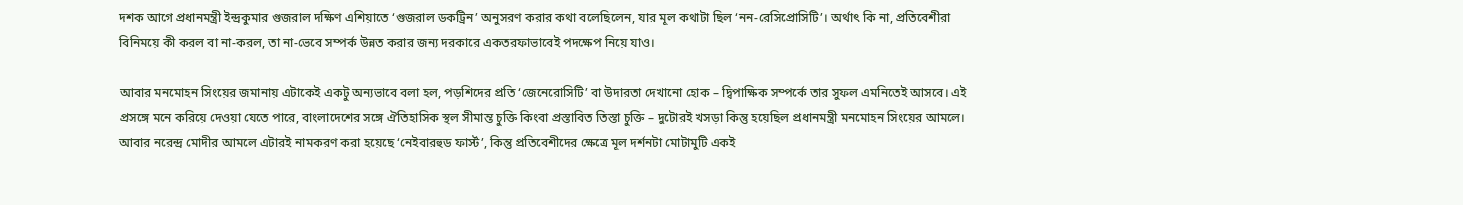দশক আগে প্রধানমন্ত্রী ইন্দ্রকুমার গুজরাল দক্ষিণ এশিয়াতে ‘গুজরাল ডকট্রিন’ অনুসরণ করার কথা বলেছিলেন, যার মূল কথাটা ছিল ‘নন-রেসিপ্রোসিটি’। অর্থাৎ কি না, প্রতিবেশীরা বিনিময়ে কী করল বা না-করল, তা না-ভেবে সম্পর্ক উন্নত করার জন্য দরকারে একতরফাভাবেই পদক্ষেপ নিয়ে যাও।

আবার মনমোহন সিংয়ের জমানায় এটাকেই একটু অন্যভাবে বলা হল, পড়শিদের প্রতি ‘জেনেরোসিটি’ বা উদারতা দেখানো হোক – দ্বিপাক্ষিক সম্পর্কে তার সুফল এমনিতেই আসবে। এই প্রসঙ্গে মনে করিয়ে দেওয়া যেতে পারে, বাংলাদেশের সঙ্গে ঐতিহাসিক স্থল সীমান্ত চুক্তি কিংবা প্রস্তাবিত তিস্তা চুক্তি – দুটোরই খসড়া কিন্তু হয়েছিল প্রধানমন্ত্রী মনমোহন সিংয়ের আমলে। আবার নরেন্দ্র মোদীর আমলে এটারই নামকরণ করা হয়েছে ‘নেইবারহুড ফার্স্ট’, কিন্তু প্রতিবেশীদের ক্ষেত্রে মূল দর্শনটা মোটামুটি একই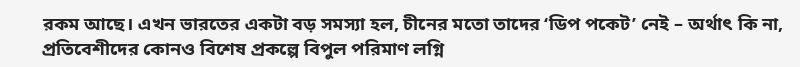রকম আছে। এখন ভারতের একটা বড় সমস্যা হল, চীনের মতো তাদের ‘ডিপ পকেট’ নেই – অর্থাৎ কি না, প্রতিবেশীদের কোনও বিশেষ প্রকল্পে বিপুল পরিমাণ লগ্নি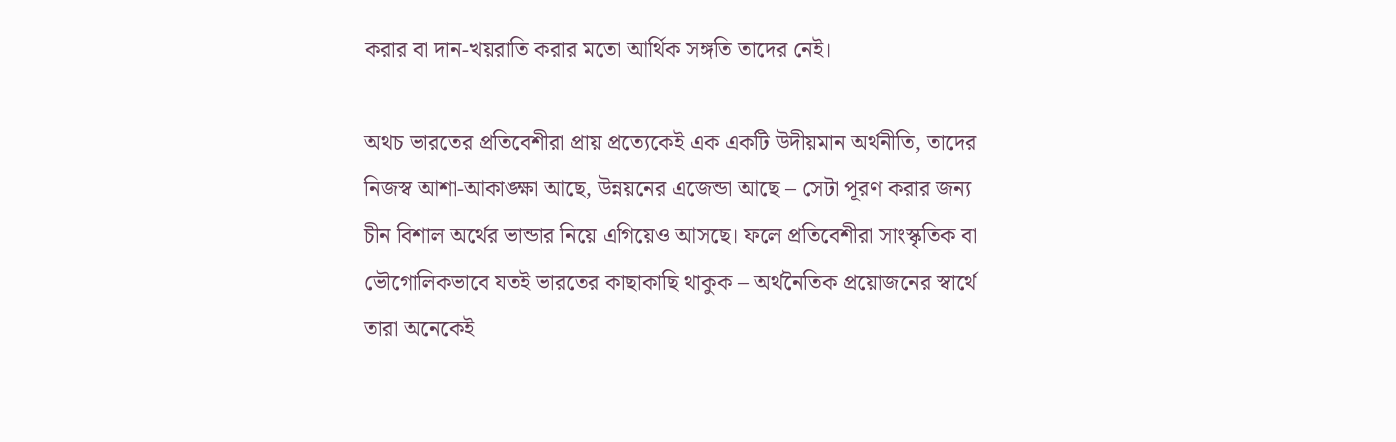করার বা দান-খয়রাতি করার মতো আর্থিক সঙ্গতি তাদের নেই।

অথচ ভারতের প্রতিবেশীরা প্রায় প্রত্যেকেই এক একটি উদীয়মান অর্থনীতি, তাদের নিজস্ব আশা-আকাঙ্ক্ষা আছে, উন্নয়নের এজেন্ডা আছে – সেটা পূরণ করার জন্য চীন বিশাল অর্থের ভান্ডার নিয়ে এগিয়েও আসছে। ফলে প্রতিবেশীরা সাংস্কৃতিক বা ভৌগোলিকভাবে যতই ভারতের কাছাকাছি থাকুক – অর্থনৈতিক প্রয়োজনের স্বার্থে তারা অনেকেই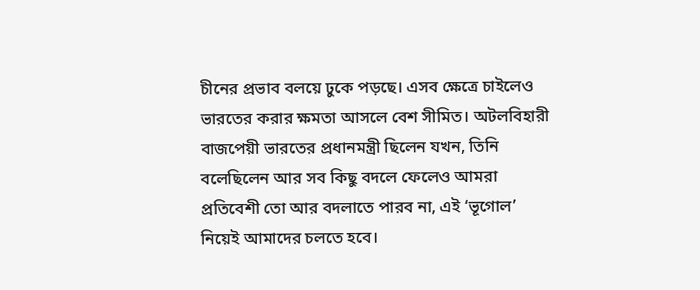চীনের প্রভাব বলয়ে ঢুকে পড়ছে। এসব ক্ষেত্রে চাইলেও ভারতের করার ক্ষমতা আসলে বেশ সীমিত। অটলবিহারী বাজপেয়ী ভারতের প্রধানমন্ত্রী ছিলেন যখন, তিনি বলেছিলেন আর সব কিছু বদলে ফেলেও আমরা প্রতিবেশী তো আর বদলাতে পারব না, এই ‘ভূগোল’ নিয়েই আমাদের চলতে হবে।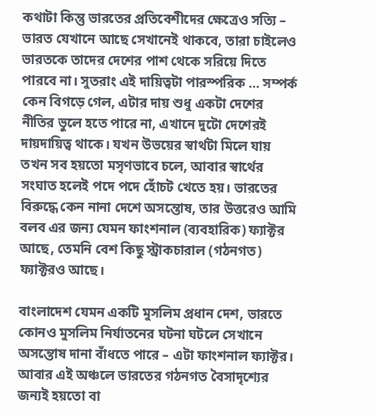কথাটা কিন্তু ভারতের প্রতিবেশীদের ক্ষেত্রেও সত্যি – ভারত যেখানে আছে সেখানেই থাকবে, তারা চাইলেও ভারতকে তাদের দেশের পাশ থেকে সরিয়ে দিতে পারবে না। সুতরাং এই দায়িত্বটা পারস্পরিক … সম্পর্ক কেন বিগড়ে গেল, এটার দায় শুধু একটা দেশের নীতির ভুলে হতে পারে না, এখানে দুটো দেশেরই দায়দায়িত্ব থাকে। যখন উভয়ের স্বার্থটা মিলে যায় তখন সব হয়তো মসৃণভাবে চলে, আবার স্বার্থের সংঘাত হলেই পদে পদে হোঁচট খেতে হয়। ভারতের বিরুদ্ধে কেন নানা দেশে অসন্তোষ, তার উত্তরেও আমি বলব এর জন্য যেমন ফাংশনাল (ব্যবহারিক) ফ্যাক্টর আছে, তেমনি বেশ কিছু স্ট্রাকচারাল (গঠনগত) ফ্যাক্টরও আছে।

বাংলাদেশ যেমন একটি মুসলিম প্রধান দেশ, ভারতে কোনও মুসলিম নির্যাতনের ঘটনা ঘটলে সেখানে অসন্তোষ দানা বাঁধতে পারে – এটা ফাংশনাল ফ্যাক্টর। আবার এই অঞ্চলে ভারতের গঠনগত বৈসাদৃশ্যের জন্যই হয়তো বা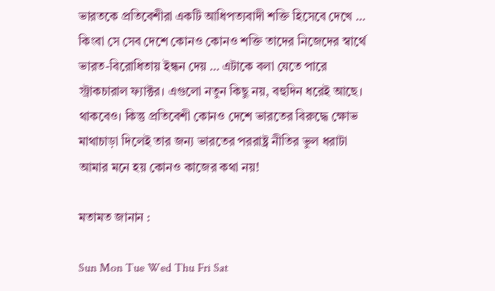ভারতকে প্রতিবেশীরা একটি আধিপত্যবাদী শক্তি হিসেবে দেখে … কিংবা সে সেব দেশে কোনও কোনও শক্তি তাদের নিজেদের স্বার্থে ভারত-বিরোধিতায় ইন্ধন দেয় … এটাকে বলা যেতে পারে স্ট্রাকচারাল ফ্যাক্টর। এগুলো নতুন কিছু নয়, বহুদিন ধরেই আছে। থাকবেও। কিন্তু প্রতিবেশী কোনও দেশে ভারতের বিরুদ্ধে ক্ষোভ মাথাচাড়া দিলেই তার জন্য ভারতের পররাষ্ট্র নীতির ভুল ধরাটা আমার মনে হয় কোনও কাজের কথা নয়!

মতামত জানান :

Sun Mon Tue Wed Thu Fri Sat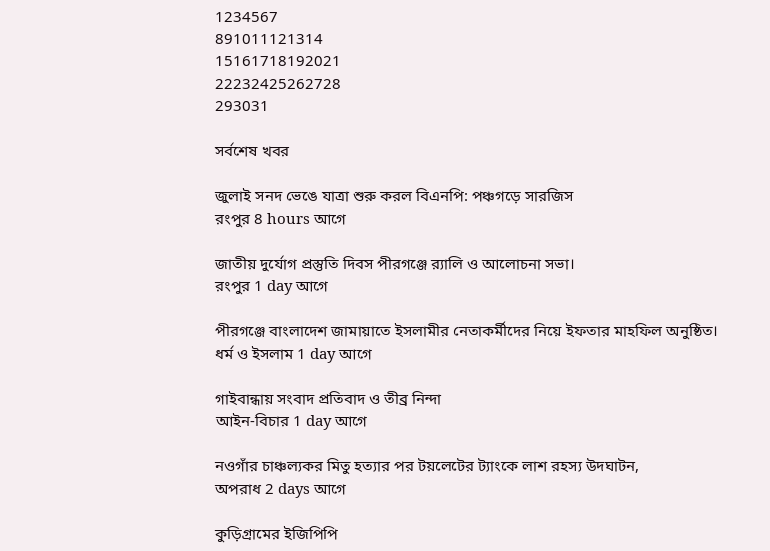1234567
891011121314
15161718192021
22232425262728
293031

সর্বশেষ খবর

জুলাই সনদ ভেঙে যাত্রা শুরু করল বিএনপি: পঞ্চগড়ে সারজিস
রংপুর 8 hours আগে

জাতীয় দুর্যোগ প্রস্তুতি দিবস পীরগঞ্জে র‍্যালি ও আলোচনা সভা।
রংপুর 1 day আগে

পীরগঞ্জে বাংলাদেশ জামায়াতে ইসলামীর নেতাকর্মীদের নিয়ে ইফতার মাহফিল অনুষ্ঠিত।
ধর্ম ও ইসলাম 1 day আগে

গাইবান্ধায় সংবাদ প্রতিবাদ ও তীব্র নিন্দা
আইন-বিচার 1 day আগে

নওগাঁর চাঞ্চল্যকর মিতু হত্যার পর টয়লেটের ট্যাংকে লাশ রহস্য উদঘাটন,
অপরাধ 2 days আগে

কুড়িগ্রামের ইজিপিপি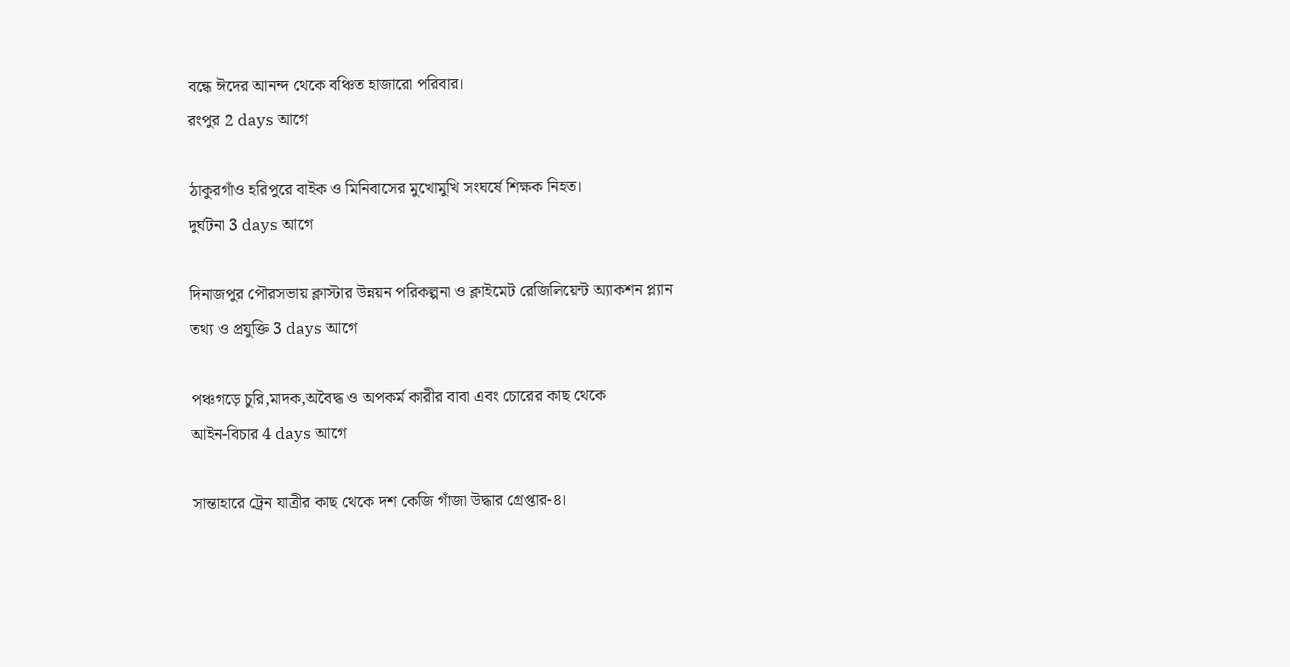বন্ধে ঈদের আনন্দ থেকে বঞ্চিত হাজারো পরিবার।
রংপুর 2 days আগে

ঠাকুরগাঁও হরিপুরে বাইক ও মিনিবাসের মুখোমুখি সংঘর্ষে শিক্ষক নিহত।
দুর্ঘটনা 3 days আগে

দিনাজপুর পৌরসভায় ক্লাস্টার উন্নয়ন পরিকল্পনা ও ক্লাইমেট রেজিলিয়েন্ট অ্যাকশন প্ল্যান
তথ্য ও প্রযুক্তি 3 days আগে

পঞ্চগড়ে চুরি,মাদক,অবৈদ্ধ ও অপকর্ম কারীর বাবা এবং চোরের কাছ থেকে
আইন-বিচার 4 days আগে

সান্তাহারে ট্রেন যাত্রীর কাছ থেকে দশ কেজি গাঁজা উদ্ধার গ্রেপ্তার-৪।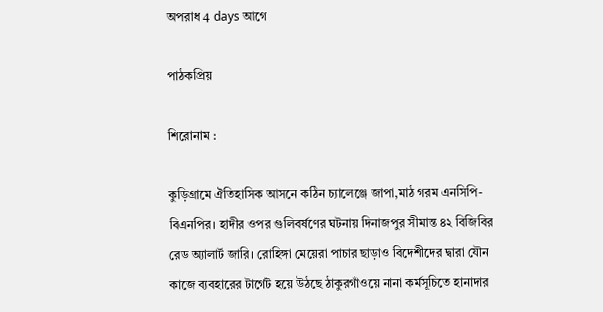অপরাধ 4 days আগে

পাঠকপ্রিয়

শিরোনাম :

কুড়িগ্রামে ঐতিহাসিক আসনে কঠিন চ্যালেঞ্জে জাপা,মাঠ গরম এনসিপি-বিএনপির। হাদীর ওপর গুলিবর্ষণের ঘটনায় দিনাজপুর সীমান্ত ৪২ বিজিবির রেড অ্যালার্ট জারি। রোহিঙ্গা মেয়েরা পাচার ছাড়াও বিদেশীদের দ্বারা যৌন কাজে ব্যবহারের টার্গেট হয়ে উঠছে ঠাকুরগাঁওয়ে নানা কর্মসূচিতে হানাদার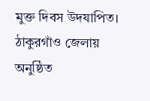মুক্ত দিবস উদযাপিত। ঠাকুরগাঁও জেলায় অনুষ্ঠিত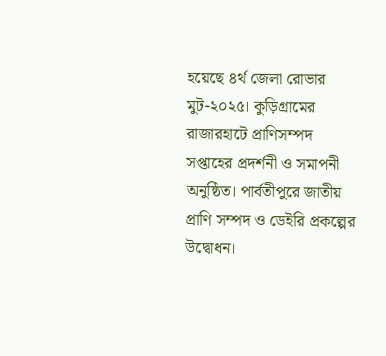হয়েছে ৪র্থ জেলা রোভার মুট-২০২৫। কুড়িগ্রামের রাজারহাটে প্রাণিসম্পদ সপ্তাহের প্রদর্শনী ও সমাপনী অনুষ্ঠিত। পার্বতীপুরে জাতীয় প্রাণি সম্পদ ও ডেইরি প্রকল্পের উদ্বোধন।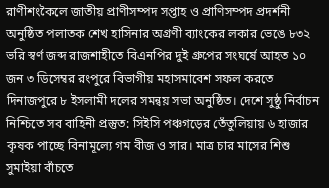রাণীশংকৈলে জাতীয় প্রাণীসম্পদ সপ্তাহ ও প্রাণিসম্পদ প্রদর্শনী অনুষ্ঠিত পলাতক শেখ হাসিনার অগ্রণী ব্যাংকের লকার ভেঙে ৮৩২ ভরি স্বর্ণ জব্দ রাজশাহীতে বিএনপির দুই গ্রুপের সংঘর্ষে আহত ১০ জন ৩ ডিসেম্বর রংপুরে বিভাগীয় মহাসমাবেশ সফল করতে দিনাজপুরে ৮ ইসলামী দলের সমন্বয় সভা অনুষ্ঠিত। দেশে সুষ্ঠু নির্বাচন নিশ্চিতে সব বাহিনী প্রস্তুত: সিইসি পঞ্চগড়ের তেঁতুলিয়ায় ৬ হাজার কৃষক পাচ্ছে বিনামূল্যে গম বীজ ও সার। মাত্র চার মাসের শিশু সুমাইয়া বাঁচতে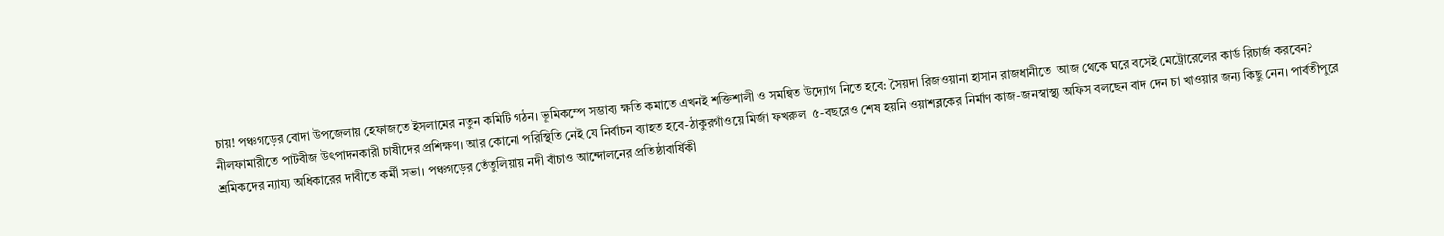চায়! পঞ্চগড়ের বোদা উপজেলায় হেফাজতে ইসলামের নতুন কমিটি গঠন। ভূমিকম্পে সম্ভাব্য ক্ষতি কমাতে এখনই শক্তিশালী ও সমন্বিত উদ্যোগ নিতে হবে: সৈয়দা রিজওয়ানা হাসান রাজধানীতে  আজ থেকে ঘরে বসেই মেট্রোরেলের কার্ড রিচার্জ করবেন? নীলফামারীতে পাটবীজ উৎপাদনকারী চাষীদের প্রশিক্ষণ। আর কোনো পরিস্থিতি নেই যে নির্বাচন ব্যাহত হবে-ঠাকুরগাঁওয়ে মির্জা ফখরুল  ৫-বছরেও শেষ হয়নি ওয়াশব্লকের নির্মাণ কাজ-জনস্বাস্থ্য অফিস বলছেন বাদ দেন চা খাওয়ার জন্য কিছু নেন। পার্বতীপুরে শ্রমিকদের ন্যায্য অধিকারের দাবীতে কর্মী সভা। পঞ্চগড়ের তেঁতুলিয়ায় নদী বাঁচাও আন্দোলনের প্রতিষ্ঠাবার্ষিকী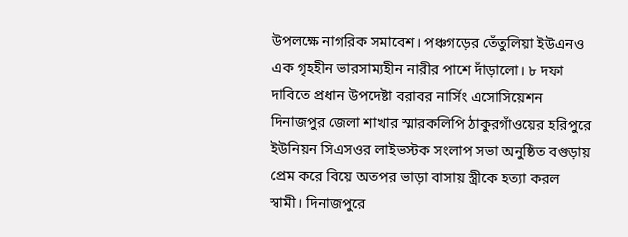উপলক্ষে নাগরিক সমাবেশ। পঞ্চগড়ের তেঁতুলিয়া ইউএনও এক গৃহহীন ভারসাম্যহীন নারীর পাশে দাঁড়ালো। ৮ দফা দাবিতে প্রধান উপদেষ্টা বরাবর নার্সিং এসোসিয়েশন দিনাজপুর জেলা শাখার স্মারকলিপি ঠাকুরগাঁওয়ের হরিপুরে ইউনিয়ন সিএসওর লাইভস্টক সংলাপ সভা অনুষ্ঠিত বগুড়ায় প্রেম করে বিয়ে অতপর ভাড়া বাসায় স্ত্রীকে হত্যা করল স্বামী। দিনাজপুরে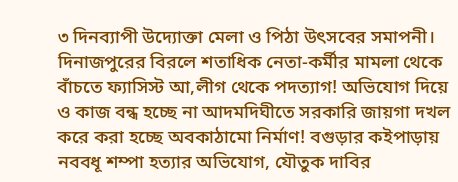৩ দিনব্যাপী উদ্যোক্তা মেলা ও পিঠা উৎসবের সমাপনী। দিনাজপুরের বিরলে শতাধিক নেতা-কর্মীর মামলা থেকে বাঁচতে ফ্যাসিস্ট আ,লীগ থেকে পদত্যাগ! অভিযোগ দিয়ে ও কাজ বন্ধ হচ্ছে না আদমদিঘীতে সরকারি জায়গা দখল করে করা হচ্ছে অবকাঠামো নির্মাণ! বগুড়ার কইপাড়ায় নববধূ শম্পা হত্যার অভিযোগ, যৌতুক দাবির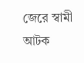জেরে স্বামী আটক